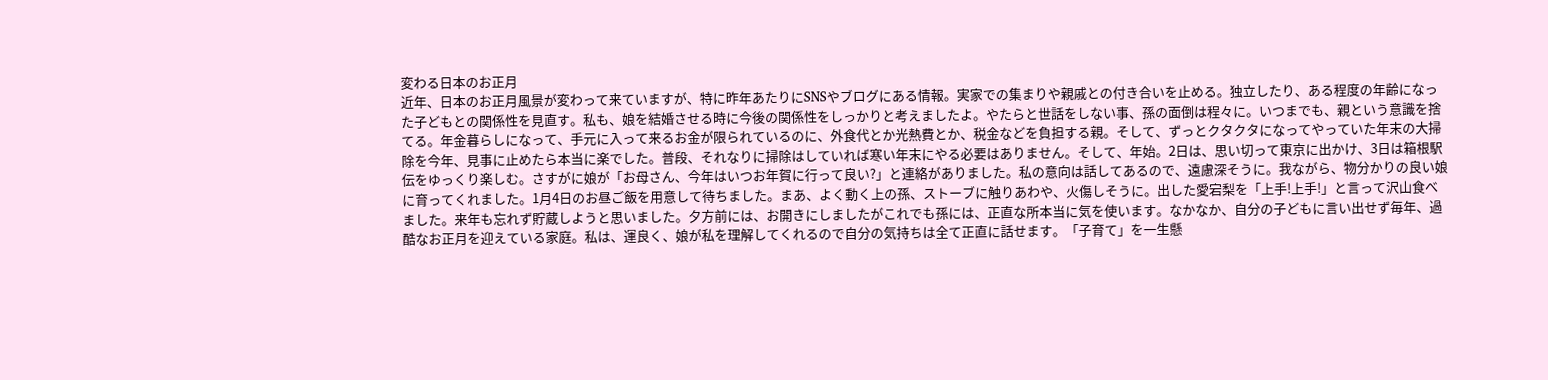変わる日本のお正月
近年、日本のお正月風景が変わって来ていますが、特に昨年あたりにSNSやブログにある情報。実家での集まりや親戚との付き合いを止める。独立したり、ある程度の年齢になった子どもとの関係性を見直す。私も、娘を結婚させる時に今後の関係性をしっかりと考えましたよ。やたらと世話をしない事、孫の面倒は程々に。いつまでも、親という意識を捨てる。年金暮らしになって、手元に入って来るお金が限られているのに、外食代とか光熱費とか、税金などを負担する親。そして、ずっとクタクタになってやっていた年末の大掃除を今年、見事に止めたら本当に楽でした。普段、それなりに掃除はしていれば寒い年末にやる必要はありません。そして、年始。2日は、思い切って東京に出かけ、3日は箱根駅伝をゆっくり楽しむ。さすがに娘が「お母さん、今年はいつお年賀に行って良い?」と連絡がありました。私の意向は話してあるので、遠慮深そうに。我ながら、物分かりの良い娘に育ってくれました。1月4日のお昼ご飯を用意して待ちました。まあ、よく動く上の孫、ストーブに触りあわや、火傷しそうに。出した愛宕梨を「上手!上手!」と言って沢山食べました。来年も忘れず貯蔵しようと思いました。夕方前には、お開きにしましたがこれでも孫には、正直な所本当に気を使います。なかなか、自分の子どもに言い出せず毎年、過酷なお正月を迎えている家庭。私は、運良く、娘が私を理解してくれるので自分の気持ちは全て正直に話せます。「子育て」を一生懸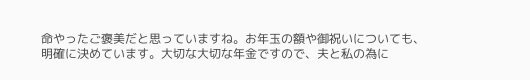命やったご褒美だと思っていますね。お年玉の額や御祝いについても、明確に決めています。大切な大切な年金ですので、夫と私の為に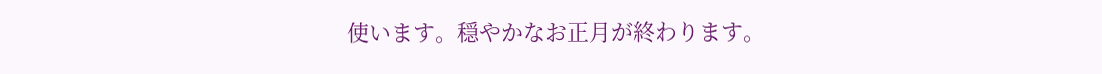使います。穏やかなお正月が終わります。